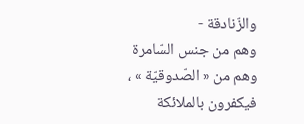والزّنادقة -
وهم من جنس السّامرة وهم من « الصّدوقيّة » ، فيكفرون بالملائكة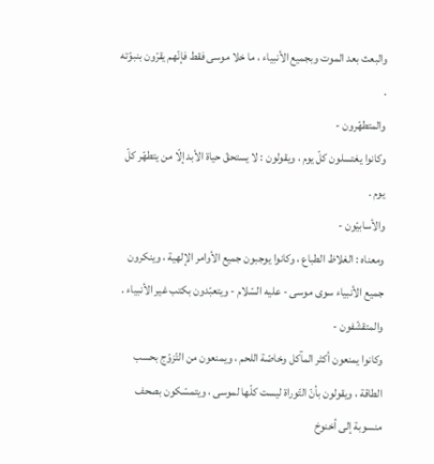والبعث بعد الموت وبجميع الأنبياء ، ما خلا موسى فقط فإنّهم يقرّون بنبوّته .
والمتطهّرون -
وكانوا يغتسلون كلّ يوم ، ويقولون : لا يستحقّ حياة الأبد إلّا من يتطهّر كلّ يوم .
والأسابيّون -
ومعناه : الغلاظ الطباع ، وكانوا يوجبون جميع الأوامر الإلهية ، وينكرون جميع الأنبياء سوى موسى - عليه السّلام - ويتعبّدون بكتب غير الأنبياء .
والمتقشّفون -
وكانوا يمنعون أكثر المآكل وخاصّة اللحم ، ويمنعون من التّزوّج بحسب الطاقة ، ويقولون بأنّ التّوراة ليست كلّها لموسى ، ويتمسّكون بصحف منسوبة إلى أخنوخ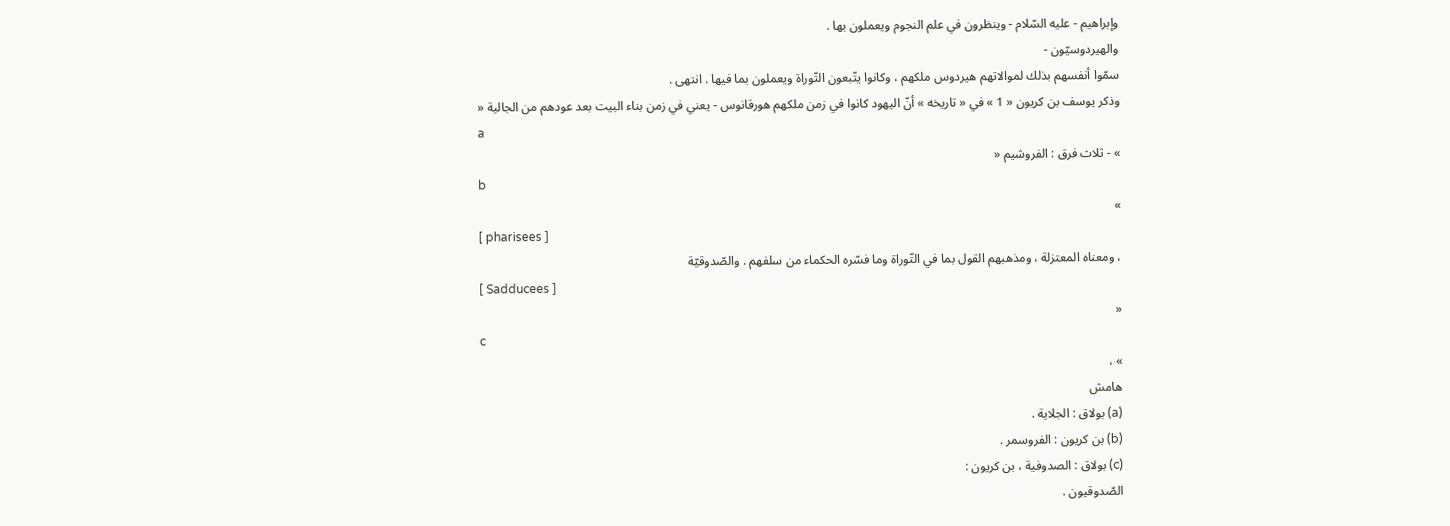وإبراهيم - عليه السّلام - وينظرون في علم النجوم ويعملون بها .
والهيردوسيّون -
سمّوا أنفسهم بذلك لموالاتهم هيردوس ملكهم ، وكانوا يتّبعون التّوراة ويعملون بما فيها . انتهى .
وذكر يوسف بن كريون « 1 » في « تاريخه » أنّ اليهود كانوا في زمن ملكهم هورقانوس - يعني في زمن بناء البيت بعد عودهم من الجالية «
a
» - ثلاث فرق : الفروشيم «
b
»
[ pharisees ]
، ومعناه المعتزلة ، ومذهبهم القول بما في التّوراة وما فسّره الحكماء من سلفهم . والصّدوقيّة
[ Sadducees ]
«
c
» ،
هامش
(a) بولاق : الجلاية .
(b) بن كريون : الفروسمر .
(c) بولاق : الصدوفية ، بن كريون :
الصّدوقيون .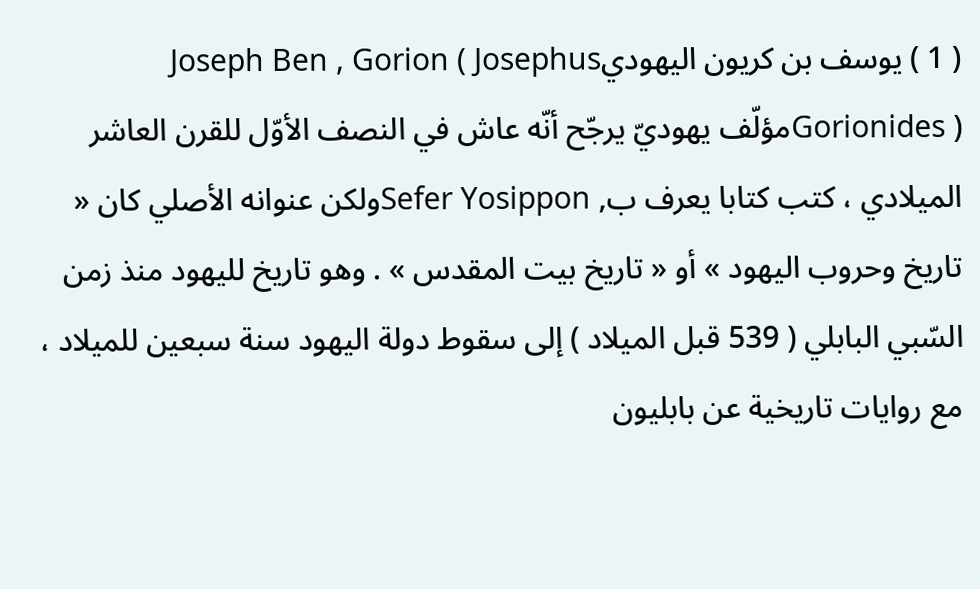( 1 ) يوسف بن كريون اليهوديJoseph Ben , Gorion ( Josephus Gorionides )مؤلّف يهوديّ يرجّح أنّه عاش في النصف الأوّل للقرن العاشر الميلادي ، كتب كتابا يعرف ب, Sefer Yosipponولكن عنوانه الأصلي كان « تاريخ وحروب اليهود » أو « تاريخ بيت المقدس » . وهو تاريخ لليهود منذ زمن السّبي البابلي ( 539 قبل الميلاد ) إلى سقوط دولة اليهود سنة سبعين للميلاد ، مع روايات تاريخية عن بابليون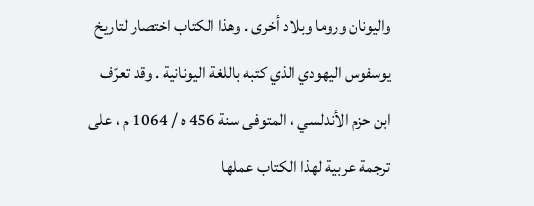واليونان وروما وبلاد أخرى . وهذا الكتاب اختصار لتاريخ يوسفوس اليهودي الذي كتبه باللغة اليونانية . وقد تعرّف ابن حزم الأندلسي ، المتوفى سنة 456 ه / 1064 م ، على ترجمة عربية لهذا الكتاب عملها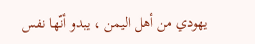يهودي من أهل اليمن ، يبدو أنّها نفس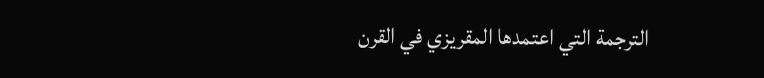الترجمة التي اعتمدها المقريزي في القرن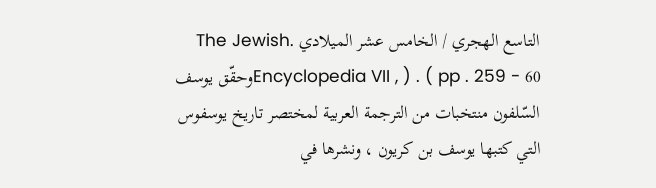التاسع الهجري / الخامس عشر الميلادي .The Jewish Encyclopedia VII , ) . ( pp . 259 - 60وحقّق يوسف السّلفون منتخبات من الترجمة العربية لمختصر تاريخ يوسفوس التي كتبها يوسف بن كريون ، ونشرها في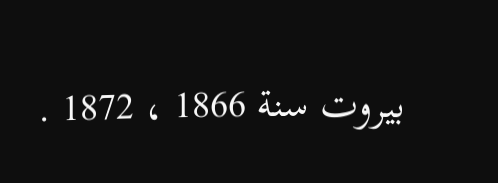بيروت سنة 1866 ، 1872 .